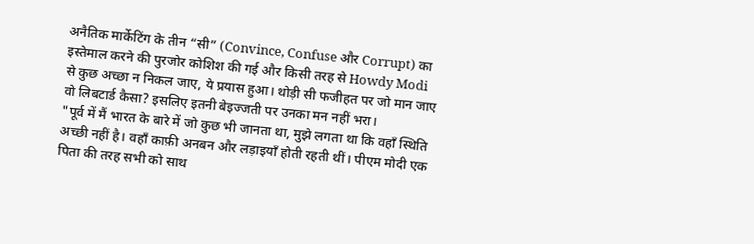अनैतिक मार्केटिंग के तीन “सी” (Convince, Confuse और Corrupt) का इस्तेमाल करने की पुरजोर कोशिश की गई और किसी तरह से Howdy Modi से कुछ अच्छा न निकल जाए, ये प्रयास हुआ। थोड़ी सी फजीहत पर जो मान जाए वो लिबटार्ड कैसा? इसलिए इतनी बेइज्जती पर उनका मन नहीं भरा।
"पूर्व में मैं भारत के बारे में जो कुछ भी जानता था, मुझे लगता था कि वहाँ स्थिति अच्छी नहीं है। वहाँ काफ़ी अनबन और लड़ाइयाँ होती रहती थीं। पीएम मोदी एक पिता की तरह सभी को साथ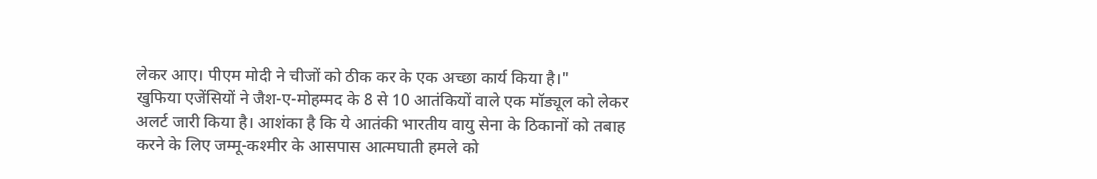लेकर आए। पीएम मोदी ने चीजों को ठीक कर के एक अच्छा कार्य किया है।"
खुफिया एजेंसियों ने जैश-ए-मोहम्मद के 8 से 10 आतंकियों वाले एक मॉड्यूल को लेकर अलर्ट जारी किया है। आशंका है कि ये आतंकी भारतीय वायु सेना के ठिकानों को तबाह करने के लिए जम्मू-कश्मीर के आसपास आत्मघाती हमले को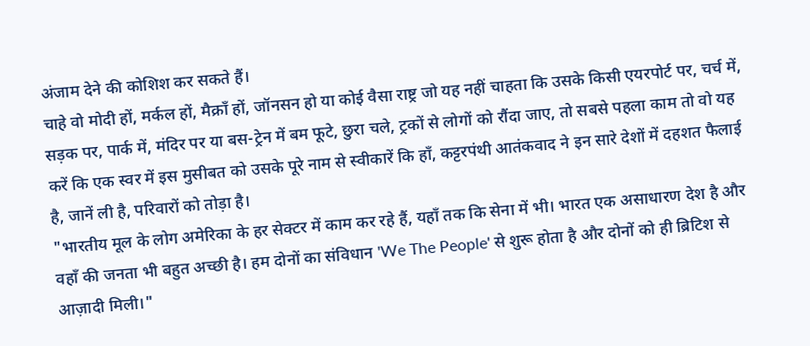अंजाम देने की कोशिश कर सकते हैं।
चाहे वो मोदी हों, मर्कल हों, मैक्राँ हों, जॉनसन हो या कोई वैसा राष्ट्र जो यह नहीं चाहता कि उसके किसी एयरपोर्ट पर, चर्च में, सड़क पर, पार्क में, मंदिर पर या बस-ट्रेन में बम फूटे, छुरा चले, ट्रकों से लोगों को रौंदा जाए, तो सबसे पहला काम तो वो यह करें कि एक स्वर में इस मुसीबत को उसके पूरे नाम से स्वीकारें कि हाँ, कट्टरपंथी आतंकवाद ने इन सारे देशों में दहशत फैलाई है, जानें ली है, परिवारों को तोड़ा है।
"भारतीय मूल के लोग अमेरिका के हर सेक्टर में काम कर रहे हैं, यहाँ तक कि सेना में भी। भारत एक असाधारण देश है और वहाँ की जनता भी बहुत अच्छी है। हम दोनों का संविधान 'We The People' से शुरू होता है और दोनों को ही ब्रिटिश से आज़ादी मिली।"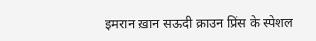इमरान ख़ान सऊदी क्राउन प्रिंस के स्पेशल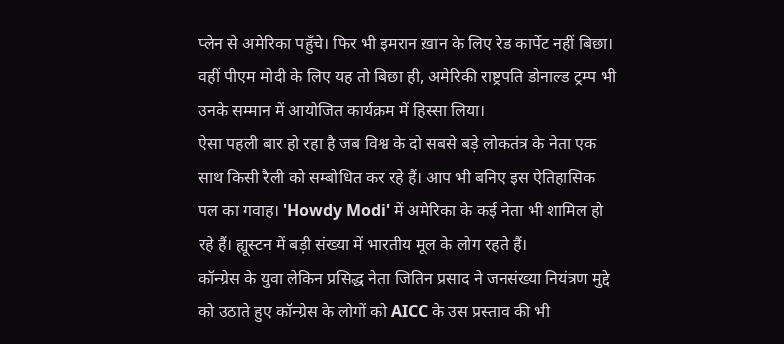प्लेन से अमेरिका पहुँचे। फिर भी इमरान ख़ान के लिए रेड कार्पेट नहीं बिछा। वहीं पीएम मोदी के लिए यह तो बिछा ही, अमेरिकी राष्ट्रपति डोनाल्ड ट्रम्प भी उनके सम्मान में आयोजित कार्यक्रम में हिस्सा लिया।
ऐसा पहली बार हो रहा है जब विश्व के दो सबसे बड़े लोकतंत्र के नेता एक साथ किसी रैली को सम्बोधित कर रहे हैं। आप भी बनिए इस ऐतिहासिक पल का गवाह। 'Howdy Modi' में अमेरिका के कई नेता भी शामिल हो रहे हैं। ह्यूस्टन में बड़ी संख्या में भारतीय मूल के लोग रहते हैं।
कॉन्ग्रेस के युवा लेकिन प्रसिद्ध नेता जितिन प्रसाद ने जनसंख्या नियंत्रण मुद्दे को उठाते हुए कॉन्ग्रेस के लोगों को AICC के उस प्रस्ताव की भी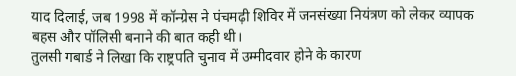याद दिलाई, जब 1998 में कॉन्ग्रेस ने पंचमढ़ी शिविर में जनसंख्या नियंत्रण को लेकर व्यापक बहस और पॉलिसी बनाने की बात कही थी।
तुलसी गबार्ड ने लिखा कि राष्ट्रपति चुनाव में उम्मीदवार होने के कारण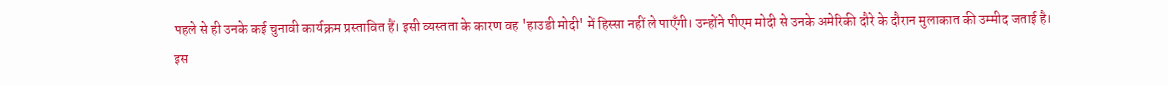पहले से ही उनके कई चुनावी कार्यक्रम प्रस्तावित हैं। इसी व्यस्तता के कारण वह 'हाउडी मोदी' में हिस्सा नहीं ले पाएँगी। उन्होंने पीएम मोदी से उनके अमेरिकी दौरे के दौरान मुलाकात की उम्मीद जताई है।
इस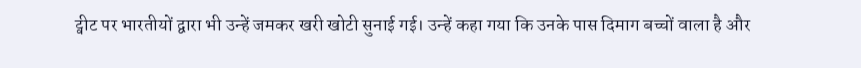ट्वीट पर भारतीयों द्वारा भी उन्हें जमकर खरी खोटी सुनाई गई। उन्हें कहा गया कि उनके पास दिमाग बच्चों वाला है और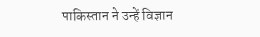पाकिस्तान ने उन्हें विज्ञान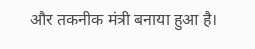और तकनीक मंत्री बनाया हुआ है।